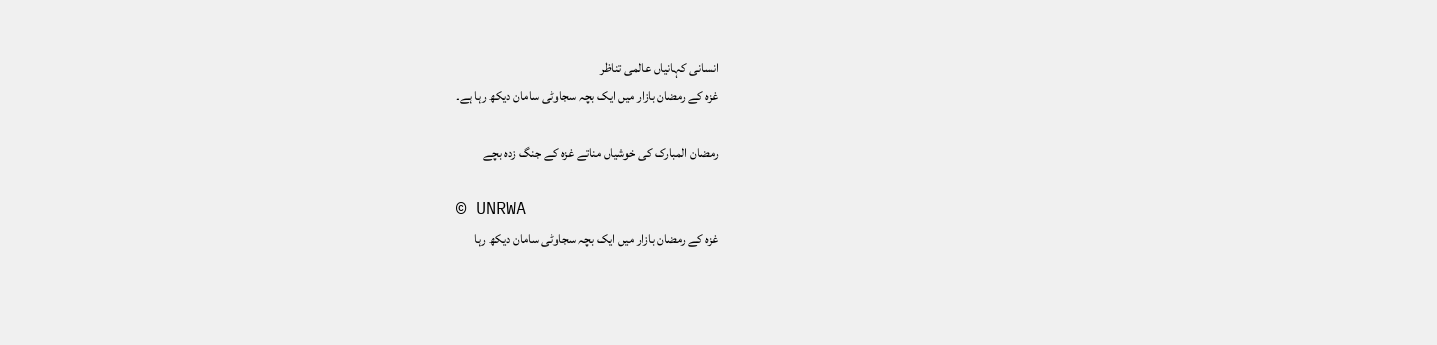انسانی کہانیاں عالمی تناظر
غزہ کے رمضان بازار میں ایک بچہ سجاوٹی سامان دیکھ رہا ہے۔

رمضان المبارک کی خوشیاں مناتے غزہ کے جنگ زدہ بچے

© UNRWA
غزہ کے رمضان بازار میں ایک بچہ سجاوٹی سامان دیکھ رہا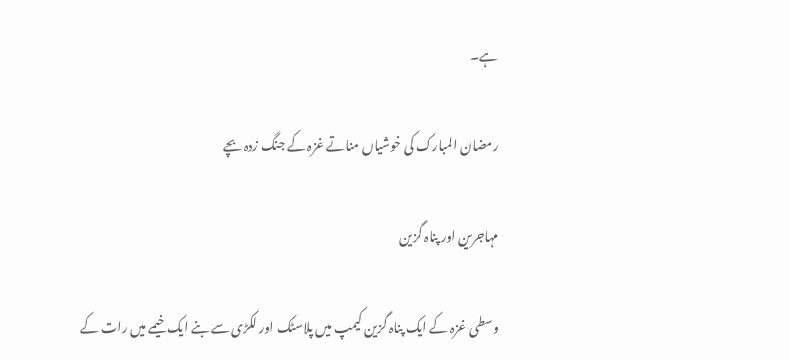ہے۔

رمضان المبارک کی خوشیاں مناتے غزہ کے جنگ زدہ بچے

مہاجرین اور پناہ گزین

وسطی غزہ کے ایک پناہ گزین کیمپ میں پلاسٹک اور لکڑی سے بنے ایک خیمے میں رات کے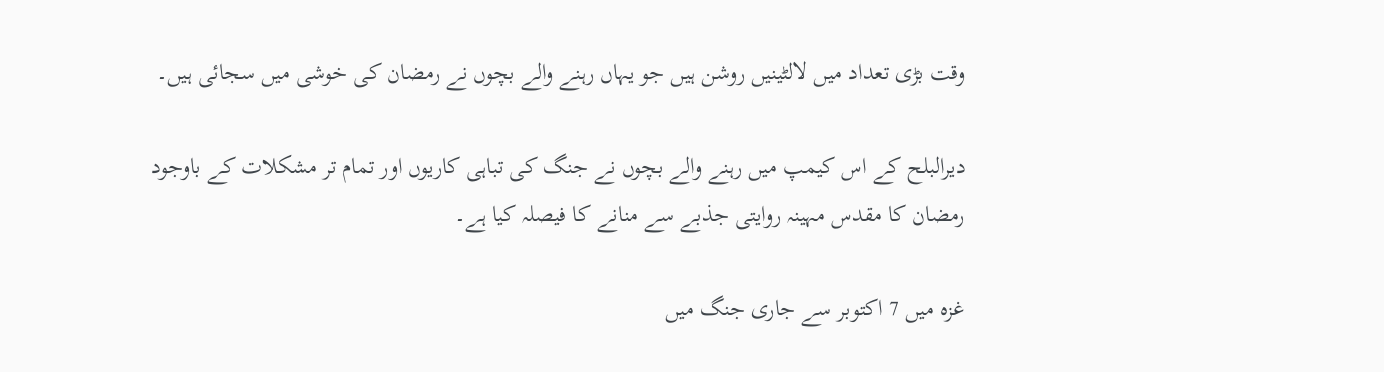وقت بڑی تعداد میں لالٹینیں روشن ہیں جو یہاں رہنے والے بچوں نے رمضان کی خوشی میں سجائی ہیں۔

دیرالبلح کے اس کیمپ میں رہنے والے بچوں نے جنگ کی تباہی کاریوں اور تمام تر مشکلات کے باوجود رمضان کا مقدس مہینہ روایتی جذبے سے منانے کا فیصلہ کیا ہے۔

غزہ میں 7 اکتوبر سے جاری جنگ میں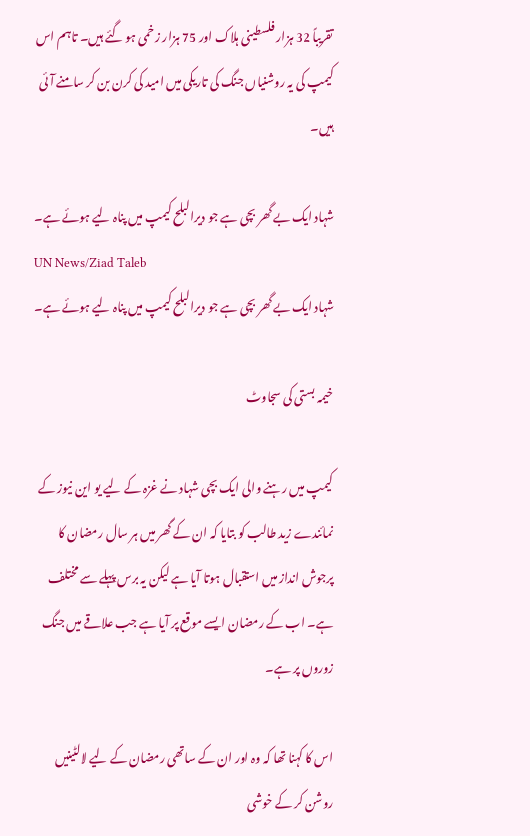تقریباً 32 ہزار فلسطینی ہلاک اور 75 ہزار زخمی ہو گئے ہیں۔ تاہم اس کیمپ کی یہ روشنیاں جنگ کی تاریکی میں امید کی کرن بن کر سامنے آئی ہیں۔

شہاد ایک بے گھر بچی ہے جو دیرالبلح کیمپ میں پناہ لیے ہوئے ہے۔
UN News/Ziad Taleb
شہاد ایک بے گھر بچی ہے جو دیرالبلح کیمپ میں پناہ لیے ہوئے ہے۔

خیمہ بستی کی سجاوٹ

کیمپ میں رہنے والی ایک بچی شہاد نے غزہ کے لیے یو این نیوز کے نمائندے زید طالب کو بتایا کہ ان کے گھر میں ہر سال رمضان کا پرجوش انداز میں استقبال ہوتا آیا ہے لیکن یہ برس پہلے سے مختلف ہے۔ اب کے رمضان ایسے موقع پر آیا ہے جب علاقے میں جنگ زوروں پر ہے۔

اس کا کہنا تھا کہ وہ اور ان کے ساتھی رمضان کے لیے لالٹینیں روشن کر کے خوشی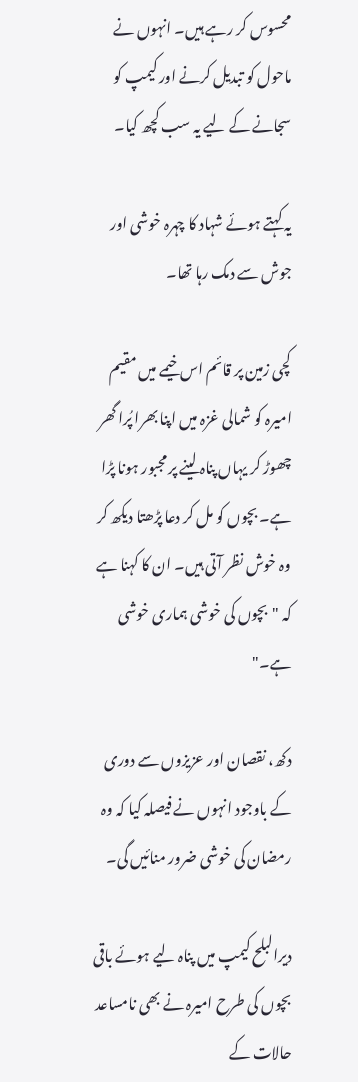محسوس کر رہے ہیں۔ انہوں نے ماحول کو تبدیل کرنے اور کیمپ کو سجانے کے لیے یہ سب کچھ کیا۔

یہ کہتے ہوئے شہاد کا چہرہ خوشی اور جوش سے دمک رہا تھا۔

کچی زمین پر قائم اس خیمے میں مقیم امیرہ کو شمالی غزہ میں اپنا بھرا پُرا گھر چھوڑ کر یہاں پناہ لینے پر مجبور ہونا پڑا ہے۔ بچوں کو مل کر دعا پڑھتا دیکھ کر وہ خوش نظر آتی ہیں۔ ان کا کہنا ہے کہ "بچوں کی خوشی ہماری خوشی ہے۔"

دکھ، نقصان اور عزیزوں سے دوری کے باوجود انہوں نے فیصلہ کیا کہ وہ رمضان کی خوشی ضرور منائیں گی۔

دیرالبلح کیمپ میں پناہ لیے ہوئے باقی بچوں کی طرح امیرہ نے بھی نامساعد حالات کے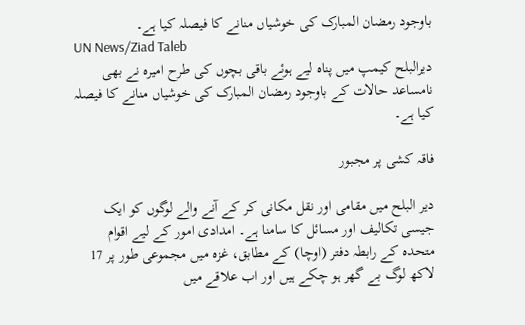باوجود رمضان المبارک کی خوشیاں منانے کا فیصلہ کیا ہے۔
UN News/Ziad Taleb
دیرالبلح کیمپ میں پناہ لیے ہوئے باقی بچوں کی طرح امیرہ نے بھی نامساعد حالات کے باوجود رمضان المبارک کی خوشیاں منانے کا فیصلہ کیا ہے۔

فاقہ کشی پر مجبور

دیر البلح میں مقامی اور نقل مکانی کر کے آنے والے لوگوں کو ایک جیسی تکالیف اور مسائل کا سامنا ہے۔ امدادی امور کے لیے اقوام متحدہ کے رابطہ دفتر (اوچا) کے مطابق، غزہ میں مجموعی طور پر 17 لاکھ لوگ بے گھر ہو چکے ہیں اور اب علاقے میں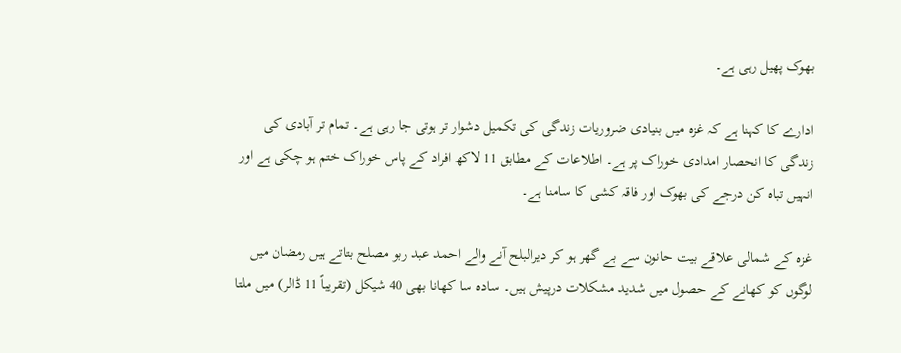بھوک پھیل رہی ہے۔

ادارے کا کہنا ہے کہ غزہ میں بنیادی ضروریات زندگی کی تکمیل دشوار تر ہوتی جا رہی ہے۔ تمام تر آبادی کی زندگی کا انحصار امدادی خوراک پر ہے۔ اطلاعات کے مطابق 11 لاکھ افراد کے پاس خوراک ختم ہو چکی ہے اور انہیں تباہ کن درجے کی بھوک اور فاقہ کشی کا سامنا ہے۔

غزہ کے شمالی علاقے بیت حانون سے بے گھر ہو کر دیرالبلح آنے والے احمد عبد ربو مصلح بتاتے ہیں رمضان میں لوگوں کو کھانے کے حصول میں شدید مشکلات درپیش ہیں۔ سادہ سا کھانا بھی 40 شیکل (تقریباً 11 ڈالر) میں ملتا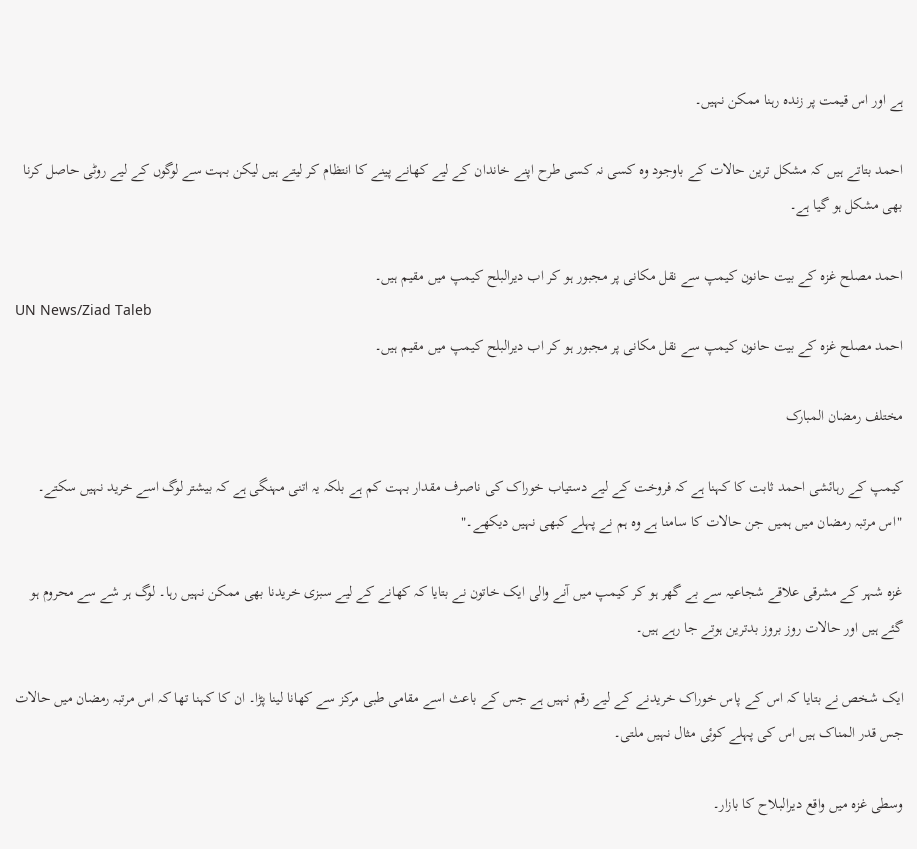ہے اور اس قیمت پر زندہ رہنا ممکن نہیں۔

احمد بتاتے ہیں کہ مشکل ترین حالات کے باوجود وہ کسی نہ کسی طرح اپنے خاندان کے لیے کھانے پینے کا انتظام کر لیتے ہیں لیکن بہت سے لوگوں کے لیے روٹی حاصل کرنا بھی مشکل ہو گیا ہے۔

احمد مصلح غزہ کے بیت حانون کیمپ سے نقل مکانی پر مجبور ہو کر اب دیرالبلح کیمپ میں مقیم ہیں۔
UN News/Ziad Taleb
احمد مصلح غزہ کے بیت حانون کیمپ سے نقل مکانی پر مجبور ہو کر اب دیرالبلح کیمپ میں مقیم ہیں۔

مختلف رمضان المبارک

کیمپ کے رہائشی احمد ثابت کا کہنا ہے کہ فروخت کے لیے دستیاب خوراک کی ناصرف مقدار بہت کم ہے بلکہ یہ اتنی مہنگی ہے کہ بیشتر لوگ اسے خرید نہیں سکتے۔ "اس مرتبہ رمضان میں ہمیں جن حالات کا سامنا ہے وہ ہم نے پہلے کبھی نہیں دیکھے۔"

غزہ شہر کے مشرقی علاقے شجاعیہ سے بے گھر ہو کر کیمپ میں آنے والی ایک خاتون نے بتایا کہ کھانے کے لیے سبزی خریدنا بھی ممکن نہیں رہا۔ لوگ ہر شے سے محروم ہو گئے ہیں اور حالات روز بروز بدترین ہوتے جا رہے ہیں۔

ایک شخص نے بتایا کہ اس کے پاس خوراک خریدنے کے لیے رقم نہیں ہے جس کے باعث اسے مقامی طبی مرکز سے کھانا لینا پڑا۔ ان کا کہنا تھا کہ اس مرتبہ رمضان میں حالات جس قدر المناک ہیں اس کی پہلے کوئی مثال نہیں ملتی۔

وسطی غزہ میں واقع دیرالبلاح کا بازار۔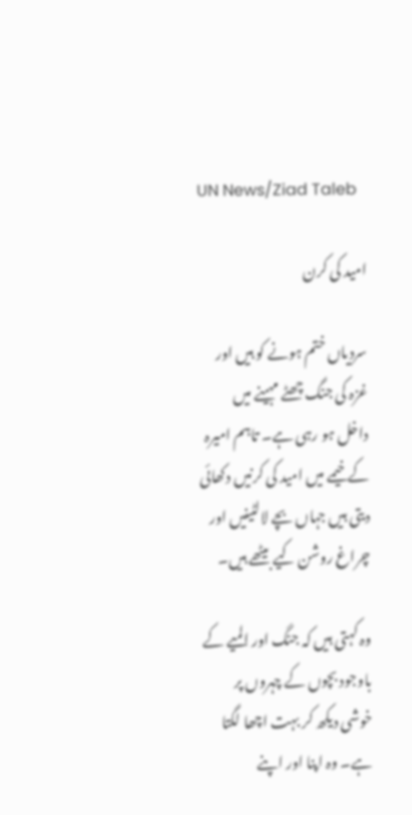UN News/Ziad Taleb

امید کی کرن

سردیاں ختم ہونے کو ہیں اور غزہ کی جنگ چھٹے مہینے میں داخل ہو رہی ہے۔ تاہم امیرہ کے خیمے میں امید کی کرنیں دکھائی دیتی ہیں جہاں بچے لالٹینیں اور چراغ روشن کیے بیٹھے ہیں۔

وہ کہتی ہیں کہ جنگ اور المیے کے باوجود بچوں کے چہروں پر خوشی دیکھ کر بہت اچھا لگتا ہے۔ وہ اپنا اور اپنے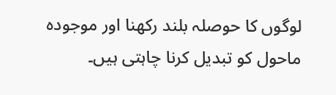لوگوں کا حوصلہ بلند رکھنا اور موجودہ ماحول کو تبدیل کرنا چاہتی ہیں۔